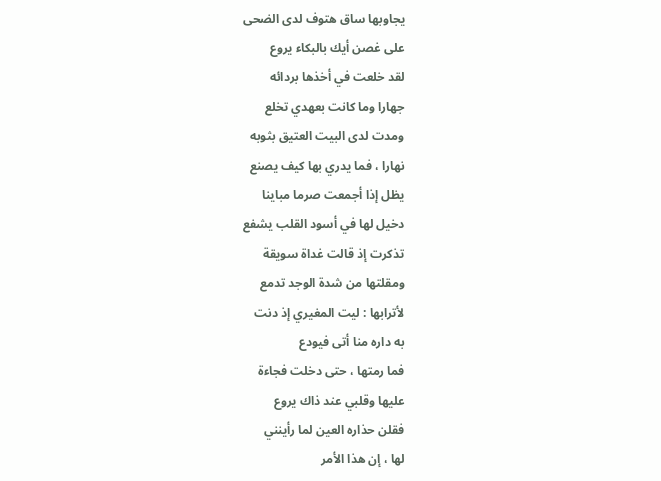يجاوبها ساق هتوف لدى الضحى
على غصن أيك بالبكاء يروع
لقد خلعت في أخذها بردائه
جهارا وما كانت بعهدي تخلع
ومدت لدى البيت العتيق بثوبه
نهارا ، فما يدري بها كيف يصنع
يظل إذا أجمعت صرما مباينا
دخيل لها في أسود القلب يشفع
تذكرت إذ قالت غداة سويقة
ومقلتها من شدة الوجد تدمع
لأترابها : ليت المغيري إذ دنت
به داره منا أتى فيودع
فما رمتها ، حتى دخلت فجاءة
عليها وقلبي عند ذاك يروع
فقلن حذاره العين لما رأينني
لها ، إن هذا الأمر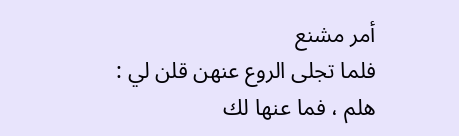أمر مشنع
فلما تجلى الروع عنهن قلن لي :
هلم ، فما عنها لك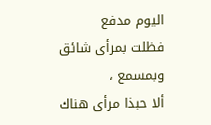اليوم مدفع
فظلت بمرأى شائق وبمسمع ،
ألا حبذا مرأى هناك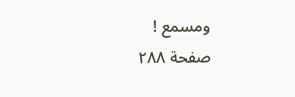ومسمع !
صفحة ٢٨٨